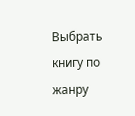Выбрать книгу по жанру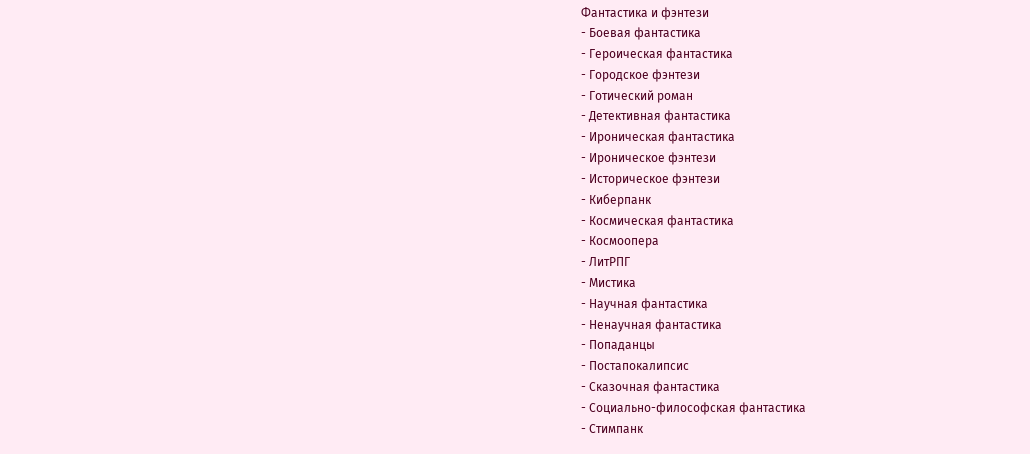Фантастика и фэнтези
- Боевая фантастика
- Героическая фантастика
- Городское фэнтези
- Готический роман
- Детективная фантастика
- Ироническая фантастика
- Ироническое фэнтези
- Историческое фэнтези
- Киберпанк
- Космическая фантастика
- Космоопера
- ЛитРПГ
- Мистика
- Научная фантастика
- Ненаучная фантастика
- Попаданцы
- Постапокалипсис
- Сказочная фантастика
- Социально-философская фантастика
- Стимпанк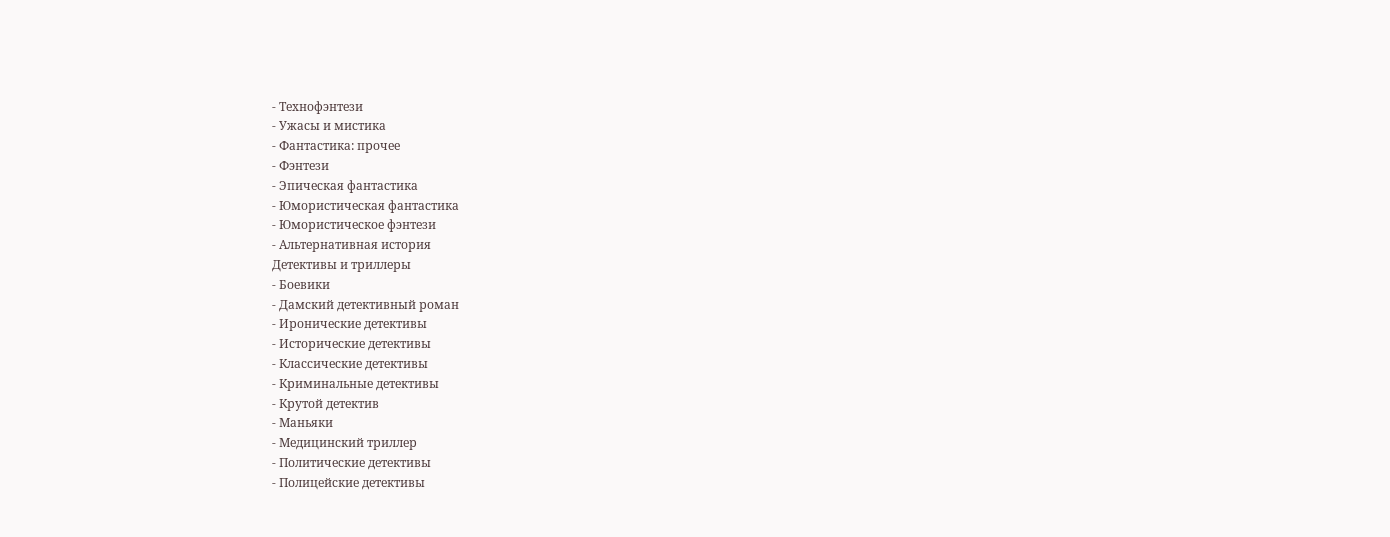- Технофэнтези
- Ужасы и мистика
- Фантастика: прочее
- Фэнтези
- Эпическая фантастика
- Юмористическая фантастика
- Юмористическое фэнтези
- Альтернативная история
Детективы и триллеры
- Боевики
- Дамский детективный роман
- Иронические детективы
- Исторические детективы
- Классические детективы
- Криминальные детективы
- Крутой детектив
- Маньяки
- Медицинский триллер
- Политические детективы
- Полицейские детективы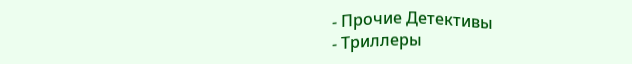- Прочие Детективы
- Триллеры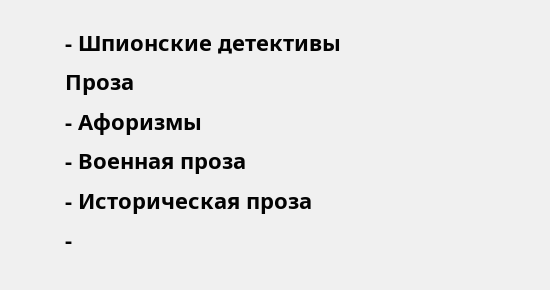- Шпионские детективы
Проза
- Афоризмы
- Военная проза
- Историческая проза
-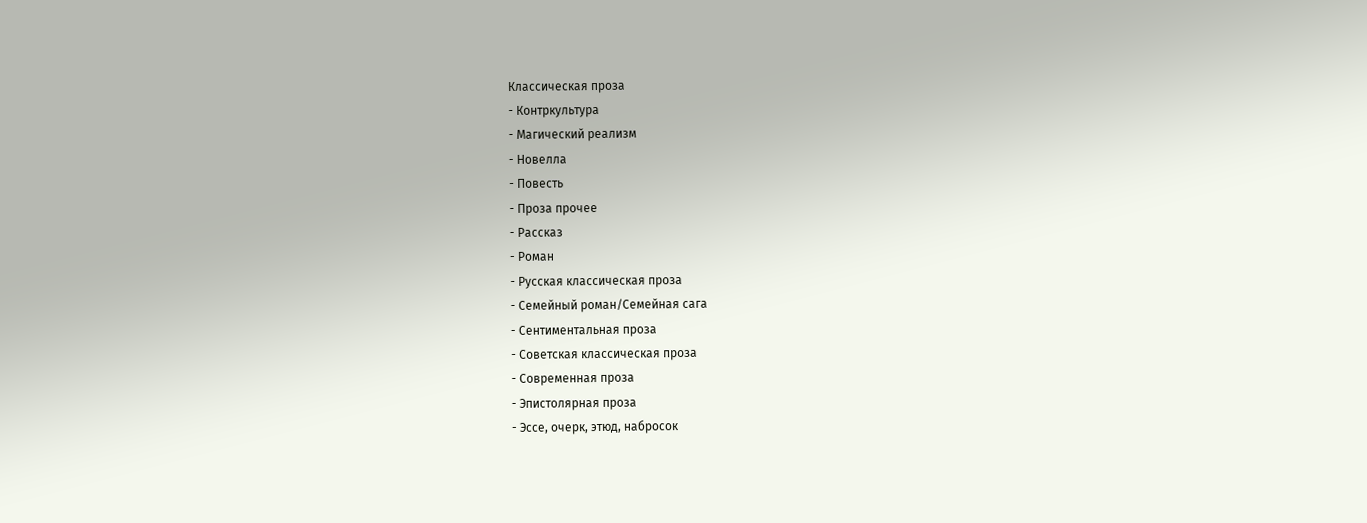Классическая проза
- Контркультура
- Магический реализм
- Новелла
- Повесть
- Проза прочее
- Рассказ
- Роман
- Русская классическая проза
- Семейный роман/Семейная сага
- Сентиментальная проза
- Советская классическая проза
- Современная проза
- Эпистолярная проза
- Эссе, очерк, этюд, набросок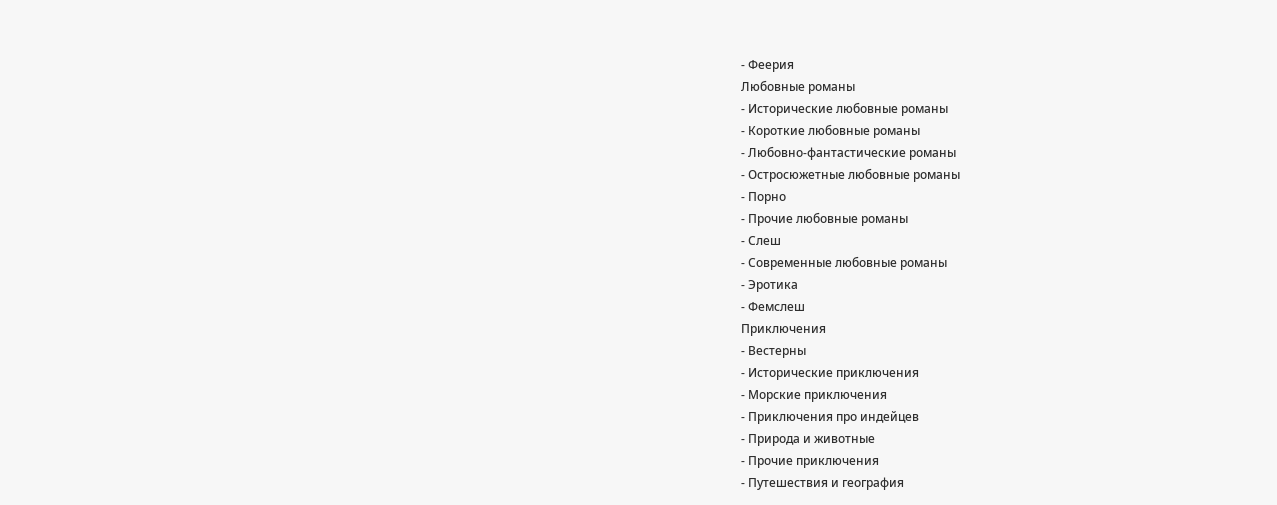- Феерия
Любовные романы
- Исторические любовные романы
- Короткие любовные романы
- Любовно-фантастические романы
- Остросюжетные любовные романы
- Порно
- Прочие любовные романы
- Слеш
- Современные любовные романы
- Эротика
- Фемслеш
Приключения
- Вестерны
- Исторические приключения
- Морские приключения
- Приключения про индейцев
- Природа и животные
- Прочие приключения
- Путешествия и география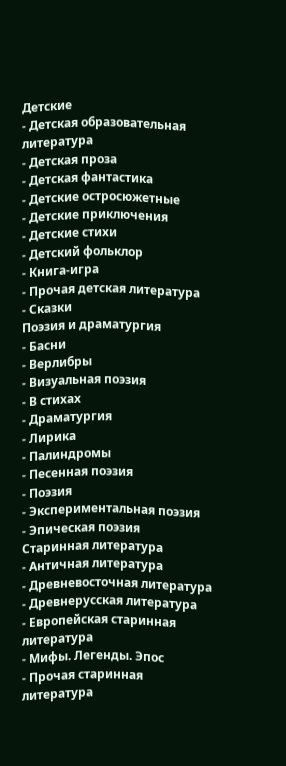Детские
- Детская образовательная литература
- Детская проза
- Детская фантастика
- Детские остросюжетные
- Детские приключения
- Детские стихи
- Детский фольклор
- Книга-игра
- Прочая детская литература
- Сказки
Поэзия и драматургия
- Басни
- Верлибры
- Визуальная поэзия
- В стихах
- Драматургия
- Лирика
- Палиндромы
- Песенная поэзия
- Поэзия
- Экспериментальная поэзия
- Эпическая поэзия
Старинная литература
- Античная литература
- Древневосточная литература
- Древнерусская литература
- Европейская старинная литература
- Мифы. Легенды. Эпос
- Прочая старинная литература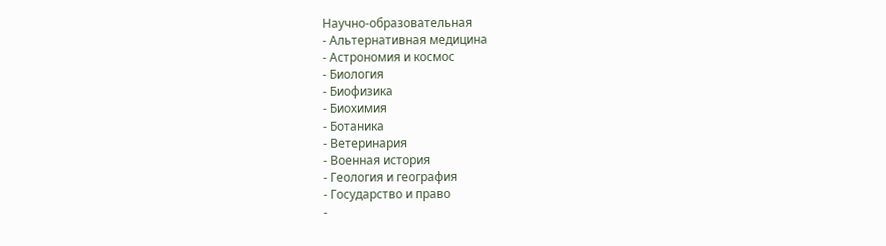Научно-образовательная
- Альтернативная медицина
- Астрономия и космос
- Биология
- Биофизика
- Биохимия
- Ботаника
- Ветеринария
- Военная история
- Геология и география
- Государство и право
-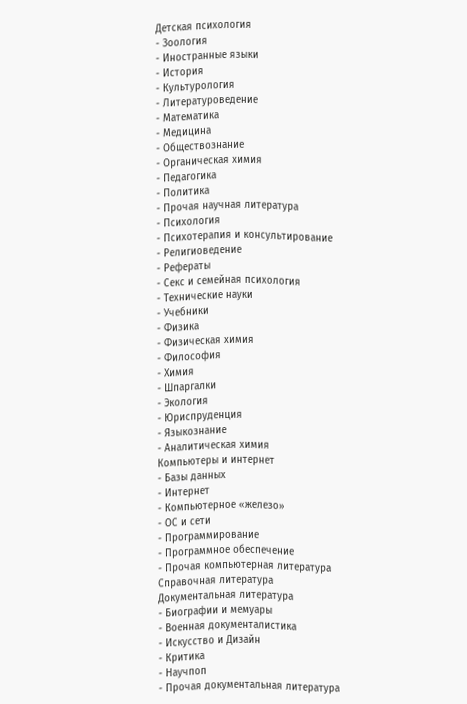Детская психология
- Зоология
- Иностранные языки
- История
- Культурология
- Литературоведение
- Математика
- Медицина
- Обществознание
- Органическая химия
- Педагогика
- Политика
- Прочая научная литература
- Психология
- Психотерапия и консультирование
- Религиоведение
- Рефераты
- Секс и семейная психология
- Технические науки
- Учебники
- Физика
- Физическая химия
- Философия
- Химия
- Шпаргалки
- Экология
- Юриспруденция
- Языкознание
- Аналитическая химия
Компьютеры и интернет
- Базы данных
- Интернет
- Компьютерное «железо»
- ОС и сети
- Программирование
- Программное обеспечение
- Прочая компьютерная литература
Справочная литература
Документальная литература
- Биографии и мемуары
- Военная документалистика
- Искусство и Дизайн
- Критика
- Научпоп
- Прочая документальная литература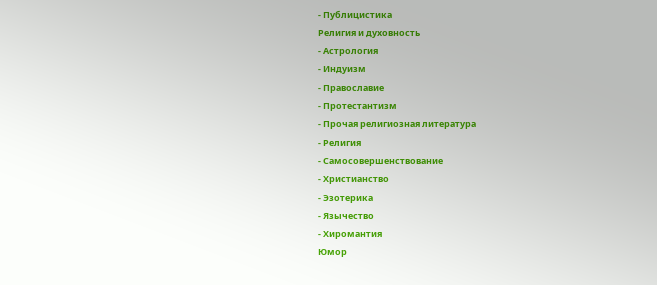- Публицистика
Религия и духовность
- Астрология
- Индуизм
- Православие
- Протестантизм
- Прочая религиозная литература
- Религия
- Самосовершенствование
- Христианство
- Эзотерика
- Язычество
- Хиромантия
Юмор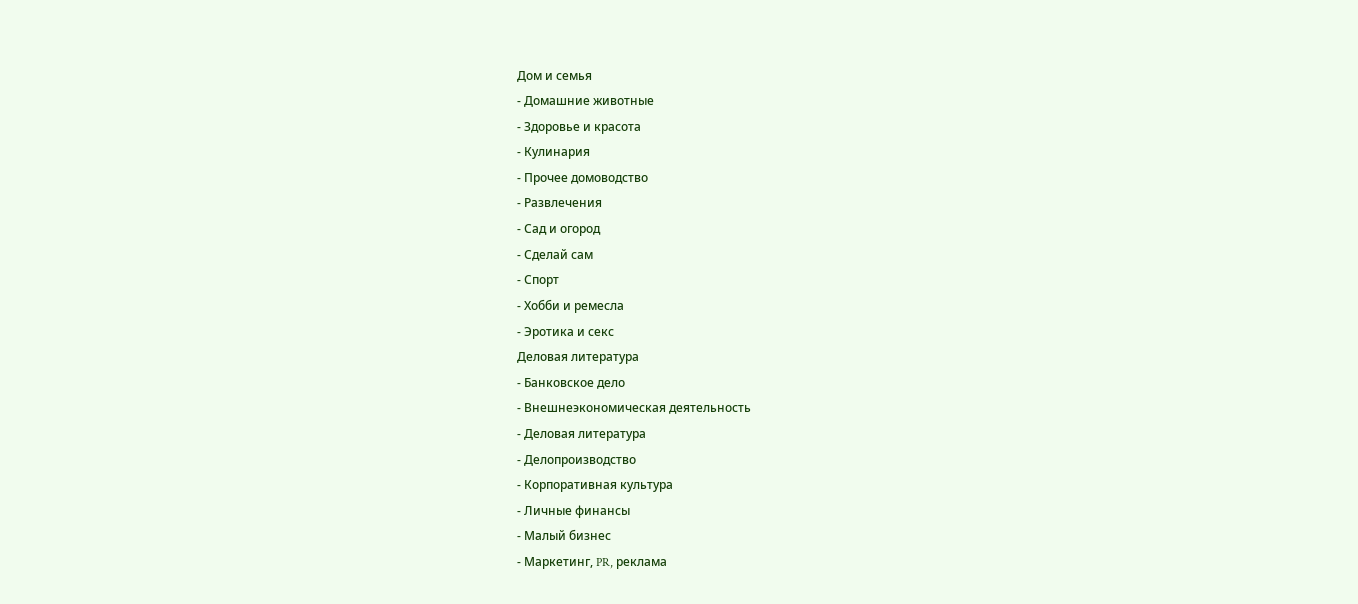Дом и семья
- Домашние животные
- Здоровье и красота
- Кулинария
- Прочее домоводство
- Развлечения
- Сад и огород
- Сделай сам
- Спорт
- Хобби и ремесла
- Эротика и секс
Деловая литература
- Банковское дело
- Внешнеэкономическая деятельность
- Деловая литература
- Делопроизводство
- Корпоративная культура
- Личные финансы
- Малый бизнес
- Маркетинг, PR, реклама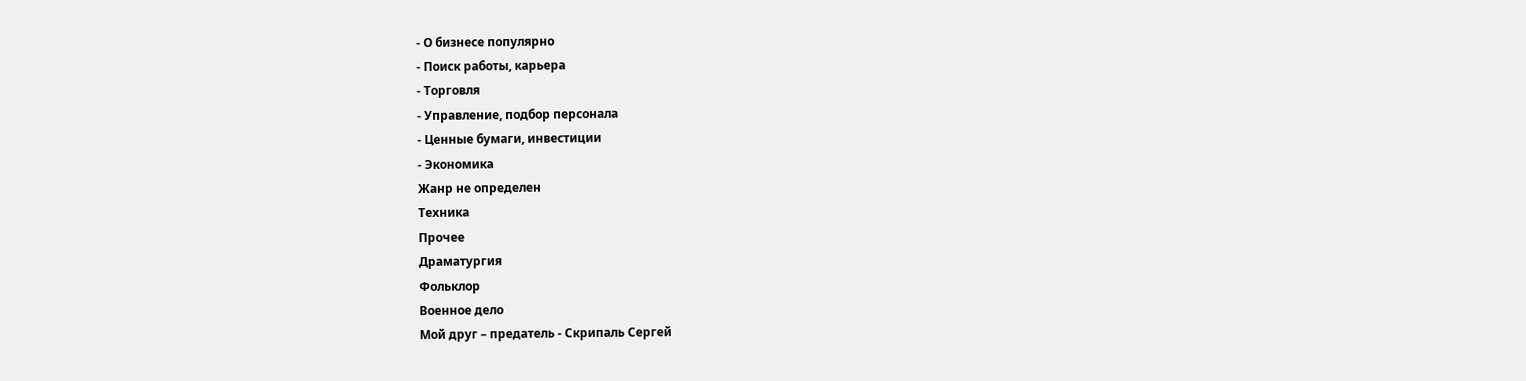- О бизнесе популярно
- Поиск работы, карьера
- Торговля
- Управление, подбор персонала
- Ценные бумаги, инвестиции
- Экономика
Жанр не определен
Техника
Прочее
Драматургия
Фольклор
Военное дело
Мой друг – предатель - Скрипаль Сергей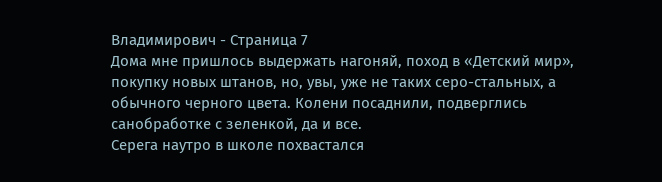Владимирович - Страница 7
Дома мне пришлось выдержать нагоняй, поход в «Детский мир», покупку новых штанов, но, увы, уже не таких серо-стальных, а обычного черного цвета. Колени посаднили, подверглись санобработке с зеленкой, да и все.
Серега наутро в школе похвастался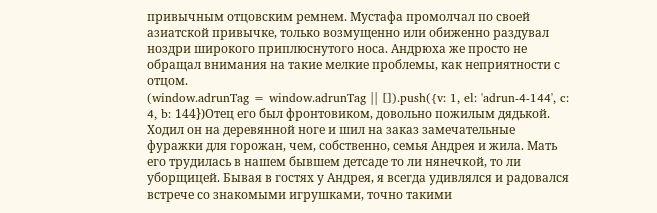привычным отцовским ремнем. Мустафа промолчал по своей азиатской привычке, только возмущенно или обиженно раздувал ноздри широкого приплюснутого носа. Андрюха же просто не обращал внимания на такие мелкие проблемы, как неприятности с отцом.
(window.adrunTag = window.adrunTag || []).push({v: 1, el: 'adrun-4-144', c: 4, b: 144})Отец его был фронтовиком, довольно пожилым дядькой. Ходил он на деревянной ноге и шил на заказ замечательные фуражки для горожан, чем, собственно, семья Андрея и жила. Мать его трудилась в нашем бывшем детсаде то ли нянечкой, то ли уборщицей. Бывая в гостях у Андрея, я всегда удивлялся и радовался встрече со знакомыми игрушками, точно такими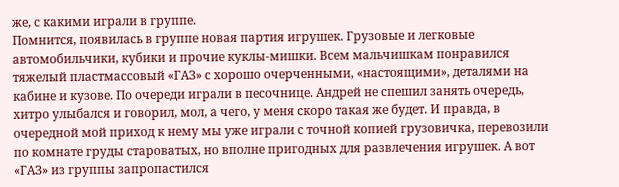же, с какими играли в группе.
Помнится, появилась в группе новая партия игрушек. Грузовые и легковые автомобильчики, кубики и прочие куклы-мишки. Всем мальчишкам понравился тяжелый пластмассовый «ГАЗ» с хорошо очерченными, «настоящими», деталями на кабине и кузове. По очереди играли в песочнице. Андрей не спешил занять очередь, хитро улыбался и говорил, мол, а чего, у меня скоро такая же будет. И правда, в очередной мой приход к нему мы уже играли с точной копией грузовичка, перевозили по комнате груды староватых, но вполне пригодных для развлечения игрушек. А вот «ГАЗ» из группы запропастился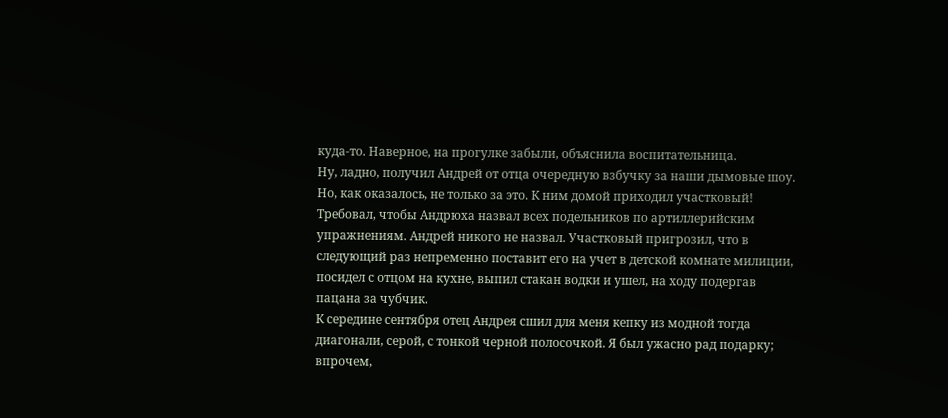куда-то. Наверное, на прогулке забыли, объяснила воспитательница.
Ну, ладно, получил Андрей от отца очередную взбучку за наши дымовые шоу. Но, как оказалось, не только за это. К ним домой приходил участковый! Требовал, чтобы Андрюха назвал всех подельников по артиллерийским упражнениям. Андрей никого не назвал. Участковый пригрозил, что в следующий раз непременно поставит его на учет в детской комнате милиции, посидел с отцом на кухне, выпил стакан водки и ушел, на ходу подергав пацана за чубчик.
К середине сентября отец Андрея сшил для меня кепку из модной тогда диагонали, серой, с тонкой черной полосочкой. Я был ужасно рад подарку; впрочем,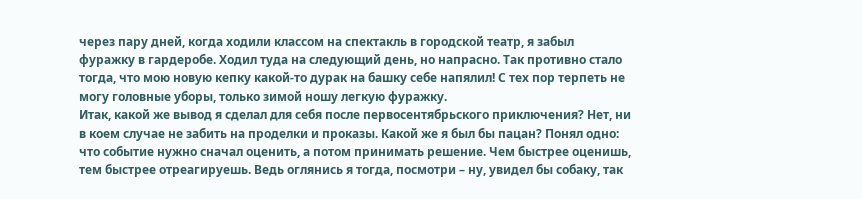через пару дней, когда ходили классом на спектакль в городской театр, я забыл фуражку в гардеробе. Ходил туда на следующий день, но напрасно. Так противно стало тогда, что мою новую кепку какой-то дурак на башку себе напялил! С тех пор терпеть не могу головные уборы, только зимой ношу легкую фуражку.
Итак, какой же вывод я сделал для себя после первосентябрьского приключения? Нет, ни в коем случае не забить на проделки и проказы. Какой же я был бы пацан? Понял одно: что событие нужно сначал оценить, а потом принимать решение. Чем быстрее оценишь, тем быстрее отреагируешь. Ведь оглянись я тогда, посмотри – ну, увидел бы собаку, так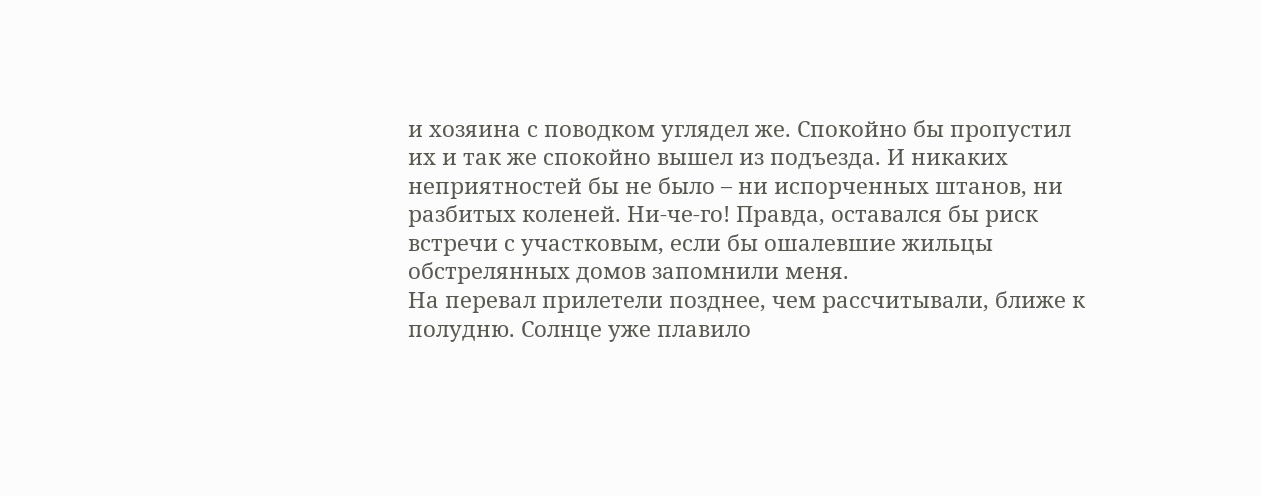и хозяина с поводком углядел же. Спокойно бы пропустил их и так же спокойно вышел из подъезда. И никаких неприятностей бы не было – ни испорченных штанов, ни разбитых коленей. Ни-че-го! Правда, оставался бы риск встречи с участковым, если бы ошалевшие жильцы обстрелянных домов запомнили меня.
На перевал прилетели позднее, чем рассчитывали, ближе к полудню. Солнце уже плавило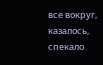все вокруг, казалось, спекало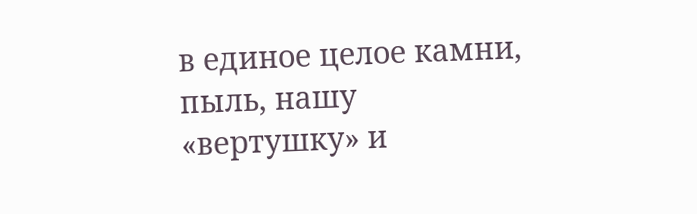в единое целое камни, пыль, нашу «вертушку» и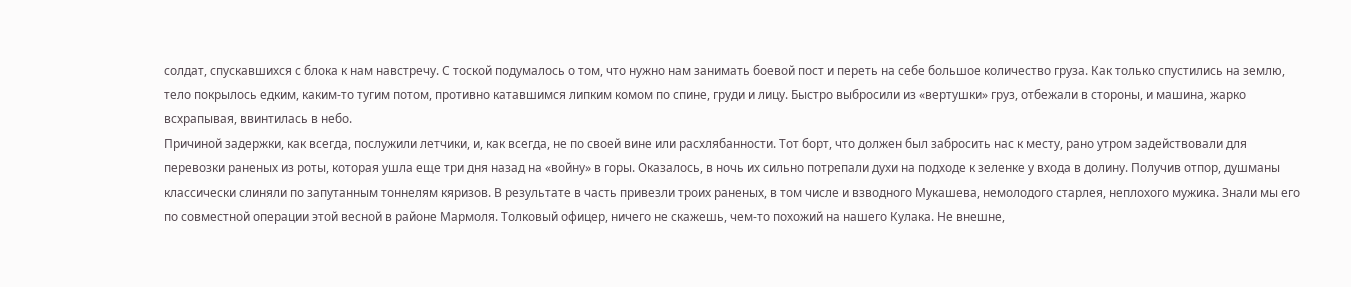солдат, спускавшихся с блока к нам навстречу. С тоской подумалось о том, что нужно нам занимать боевой пост и переть на себе большое количество груза. Как только спустились на землю, тело покрылось едким, каким-то тугим потом, противно катавшимся липким комом по спине, груди и лицу. Быстро выбросили из «вертушки» груз, отбежали в стороны, и машина, жарко всхрапывая, ввинтилась в небо.
Причиной задержки, как всегда, послужили летчики, и, как всегда, не по своей вине или расхлябанности. Тот борт, что должен был забросить нас к месту, рано утром задействовали для перевозки раненых из роты, которая ушла еще три дня назад на «войну» в горы. Оказалось, в ночь их сильно потрепали духи на подходе к зеленке у входа в долину. Получив отпор, душманы классически слиняли по запутанным тоннелям кяризов. В результате в часть привезли троих раненых, в том числе и взводного Мукашева, немолодого старлея, неплохого мужика. Знали мы его по совместной операции этой весной в районе Мармоля. Толковый офицер, ничего не скажешь, чем-то похожий на нашего Кулака. Не внешне,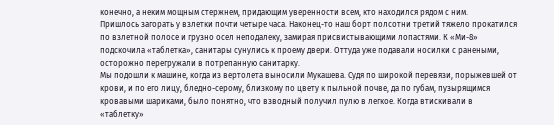конечно, а неким мощным стержнем, придающим уверенности всем, кто находился рядом с ним.
Пришлось загорать у взлетки почти четыре часа. Наконец-то наш борт полсотни третий тяжело прокатился по взлетной полосе и грузно осел неподалеку, замирая присвистывающими лопастями. К «Ми-8» подскочила «таблетка», санитары сунулись к проему двери. Оттуда уже подавали носилки с ранеными, осторожно перегружали в потрепанную санитарку.
Мы подошли к машине, когда из вертолета выносили Мукашева. Судя по широкой перевязи, порыжевшей от крови, и по его лицу, бледно-серому, близкому по цвету к пыльной почве, да по губам, пузырящимся кровавыми шариками, было понятно, что взводный получил пулю в легкое. Когда втискивали в «таблетку»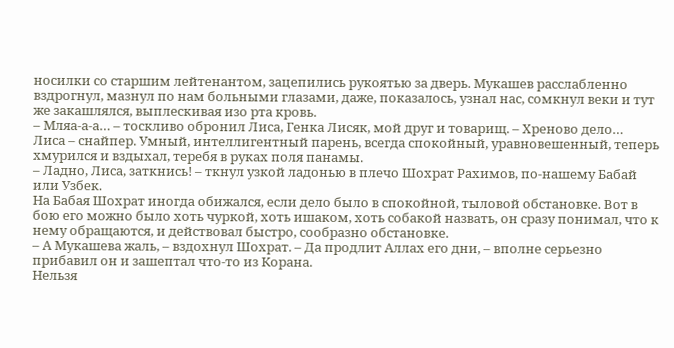носилки со старшим лейтенантом, зацепились рукоятью за дверь. Мукашев расслабленно вздрогнул, мазнул по нам больными глазами, даже, показалось, узнал нас, сомкнул веки и тут же закашлялся, выплескивая изо рта кровь.
– Мляа-а-а… – тоскливо обронил Лиса, Генка Лисяк, мой друг и товарищ. – Хреново дело…
Лиса – снайпер. Умный, интеллигентный парень, всегда спокойный, уравновешенный, теперь хмурился и вздыхал, теребя в руках поля панамы.
– Ладно, Лиса, заткнись! – ткнул узкой ладонью в плечо Шохрат Рахимов, по-нашему Бабай или Узбек.
На Бабая Шохрат иногда обижался, если дело было в спокойной, тыловой обстановке. Вот в бою его можно было хоть чуркой, хоть ишаком, хоть собакой назвать, он сразу понимал, что к нему обращаются, и действовал быстро, сообразно обстановке.
– А Мукашева жаль, – вздохнул Шохрат. – Да продлит Аллах его дни, – вполне серьезно прибавил он и зашептал что-то из Корана.
Нельзя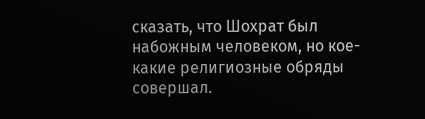сказать, что Шохрат был набожным человеком, но кое-какие религиозные обряды совершал.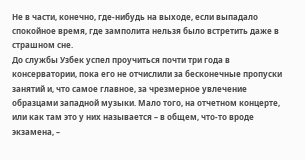Не в части, конечно, где-нибудь на выходе, если выпадало спокойное время, где замполита нельзя было встретить даже в страшном сне.
До службы Узбек успел проучиться почти три года в консерватории, пока его не отчислили за бесконечные пропуски занятий и, что самое главное, за чрезмерное увлечение образцами западной музыки. Мало того, на отчетном концерте, или как там это у них называется – в общем, что-то вроде экзамена, –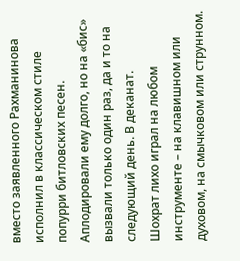вместо заявленного Рахманинова исполнил в классическом стиле попурри битловских песен. Аплодировали ему долго, но на «бис» вызвали только один раз, да и то на следующий день. В деканат.
Шохрат лихо играл на любом инструменте – на клавишном или духовом, на смычковом или струнном.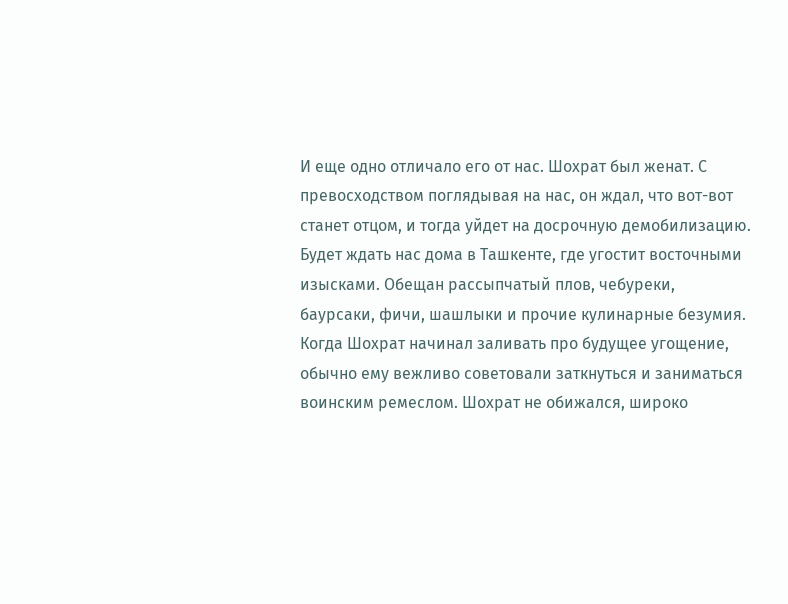И еще одно отличало его от нас. Шохрат был женат. С превосходством поглядывая на нас, он ждал, что вот-вот станет отцом, и тогда уйдет на досрочную демобилизацию. Будет ждать нас дома в Ташкенте, где угостит восточными изысками. Обещан рассыпчатый плов, чебуреки, баурсаки, фичи, шашлыки и прочие кулинарные безумия. Когда Шохрат начинал заливать про будущее угощение, обычно ему вежливо советовали заткнуться и заниматься воинским ремеслом. Шохрат не обижался, широко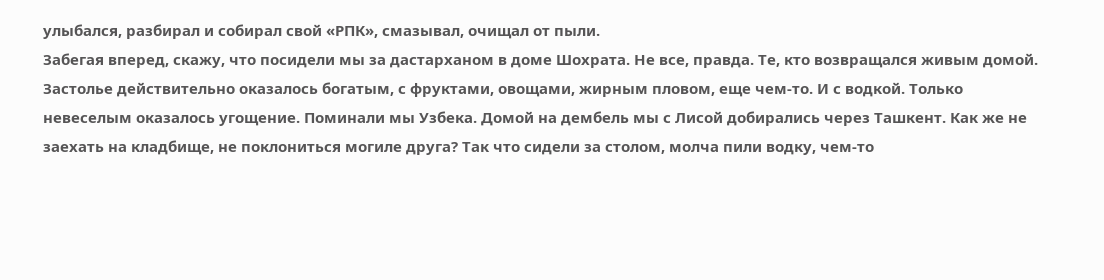улыбался, разбирал и собирал свой «РПК», смазывал, очищал от пыли.
Забегая вперед, скажу, что посидели мы за дастарханом в доме Шохрата. Не все, правда. Те, кто возвращался живым домой. Застолье действительно оказалось богатым, с фруктами, овощами, жирным пловом, еще чем-то. И с водкой. Только невеселым оказалось угощение. Поминали мы Узбека. Домой на дембель мы с Лисой добирались через Ташкент. Как же не заехать на кладбище, не поклониться могиле друга? Так что сидели за столом, молча пили водку, чем-то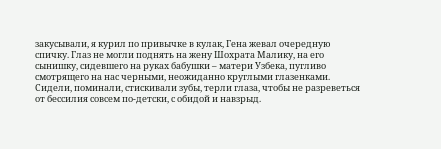закусывали, я курил по привычке в кулак, Гена жевал очередную спичку. Глаз не могли поднять на жену Шохрата Малику, на его сынишку, сидевшего на руках бабушки – матери Узбека, пугливо смотрящего на нас черными, неожиданно круглыми глазенками. Сидели, поминали, стискивали зубы, терли глаза, чтобы не разреветься от бессилия совсем по-детски, с обидой и навзрыд.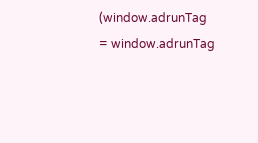(window.adrunTag = window.adrunTag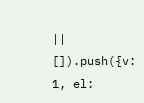|| []).push({v: 1, el: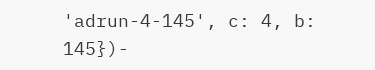'adrun-4-145', c: 4, b: 145})-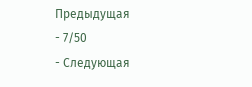Предыдущая
- 7/50
- Следующая